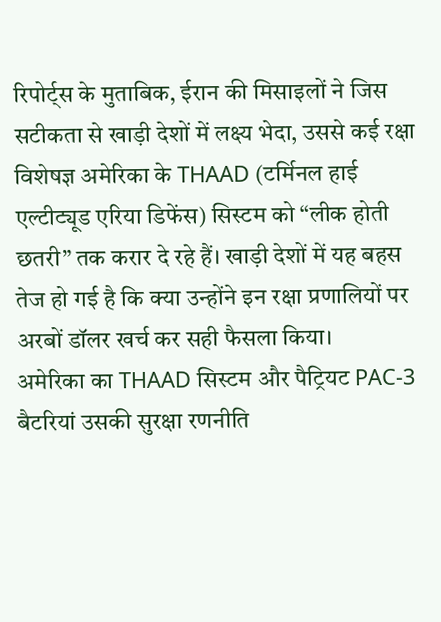रिपोर्ट्स के मुताबिक, ईरान की मिसाइलों ने जिस सटीकता से खाड़ी देशों में लक्ष्य भेदा, उससे कई रक्षा विशेषज्ञ अमेरिका के THAAD (टर्मिनल हाई एल्टीट्यूड एरिया डिफेंस) सिस्टम को “लीक होती छतरी” तक करार दे रहे हैं। खाड़ी देशों में यह बहस तेज हो गई है कि क्या उन्होंने इन रक्षा प्रणालियों पर अरबों डॉलर खर्च कर सही फैसला किया।
अमेरिका का THAAD सिस्टम और पैट्रियट PAC-3 बैटरियां उसकी सुरक्षा रणनीति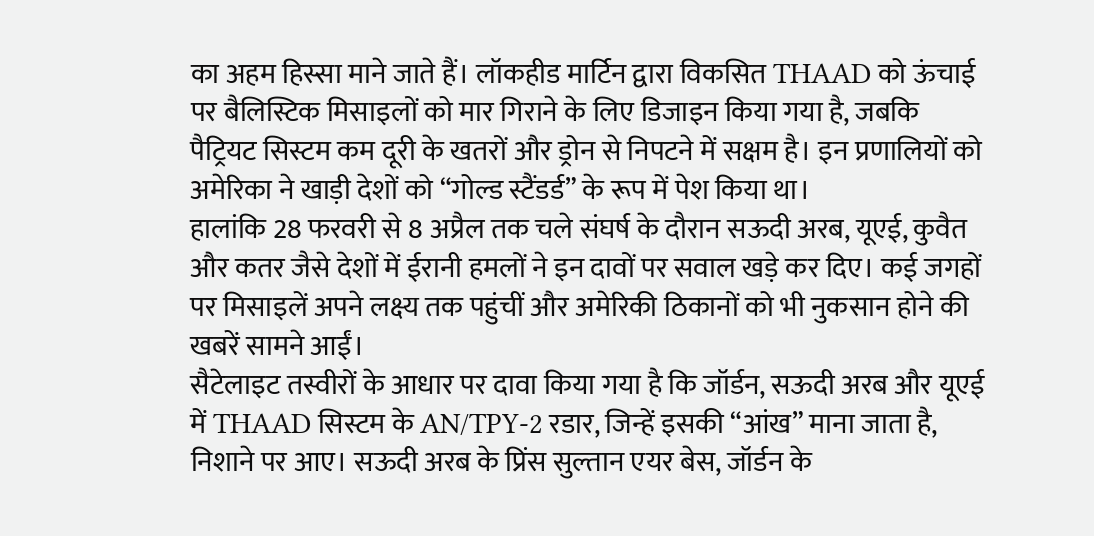का अहम हिस्सा माने जाते हैं। लॉकहीड मार्टिन द्वारा विकसित THAAD को ऊंचाई पर बैलिस्टिक मिसाइलों को मार गिराने के लिए डिजाइन किया गया है, जबकि पैट्रियट सिस्टम कम दूरी के खतरों और ड्रोन से निपटने में सक्षम है। इन प्रणालियों को अमेरिका ने खाड़ी देशों को “गोल्ड स्टैंडर्ड” के रूप में पेश किया था।
हालांकि 28 फरवरी से 8 अप्रैल तक चले संघर्ष के दौरान सऊदी अरब, यूएई, कुवैत और कतर जैसे देशों में ईरानी हमलों ने इन दावों पर सवाल खड़े कर दिए। कई जगहों पर मिसाइलें अपने लक्ष्य तक पहुंचीं और अमेरिकी ठिकानों को भी नुकसान होने की खबरें सामने आईं।
सैटेलाइट तस्वीरों के आधार पर दावा किया गया है कि जॉर्डन, सऊदी अरब और यूएई में THAAD सिस्टम के AN/TPY-2 रडार, जिन्हें इसकी “आंख” माना जाता है, निशाने पर आए। सऊदी अरब के प्रिंस सुल्तान एयर बेस, जॉर्डन के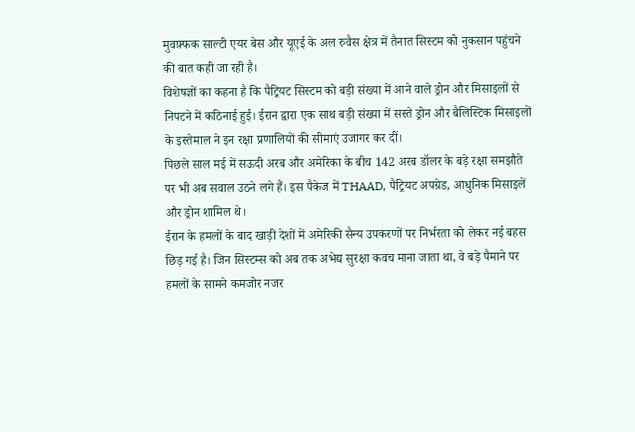मुवफ़्फक साल्टी एयर बेस और यूएई के अल रुवैस क्षेत्र में तैनात सिस्टम को नुकसान पहुंचने की बात कही जा रही है।
विशेषज्ञों का कहना है कि पैट्रियट सिस्टम को बड़ी संख्या में आने वाले ड्रोन और मिसाइलों से निपटने में कठिनाई हुई। ईरान द्वारा एक साथ बड़ी संख्या में सस्ते ड्रोन और बैलिस्टिक मिसाइलों के इस्तेमाल ने इन रक्षा प्रणालियों की सीमाएं उजागर कर दीं।
पिछले साल मई में सऊदी अरब और अमेरिका के बीच 142 अरब डॉलर के बड़े रक्षा समझौते पर भी अब सवाल उठने लगे हैं। इस पैकेज में THAAD, पैट्रियट अपग्रेड, आधुनिक मिसाइलें और ड्रोन शामिल थे।
ईरान के हमलों के बाद खाड़ी देशों में अमेरिकी सैन्य उपकरणों पर निर्भरता को लेकर नई बहस छिड़ गई है। जिन सिस्टम्स को अब तक अभेद्य सुरक्षा कवच माना जाता था, वे बड़े पैमाने पर हमलों के सामने कमजोर नजर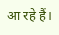आ रहे हैं।